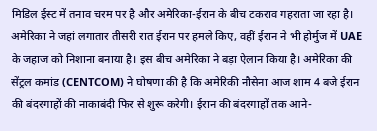मिडिल ईस्ट में तनाव चरम पर है और अमेरिका-ईरान के बीच टकराव गहराता जा रहा है। अमेरिका ने जहां लगातार तीसरी रात ईरान पर हमले किए, वहीं ईरान ने भी होर्मुज में UAE के जहाज को निशाना बनाया है। इस बीच अमेरिका ने बड़ा ऐलान किया है। अमेरिका की सेंट्रल कमांड (CENTCOM) ने घोषणा की है कि अमेरिकी नौसेना आज शाम 4 बजे ईरान की बंदरगाहों की नाकाबंदी फिर से शुरू करेगी। ईरान की बंदरगाहों तक आने-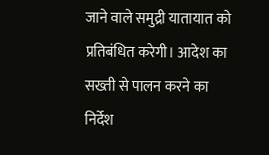जाने वाले समुद्री यातायात को प्रतिबंधित करेगी। आदेश का सख्ती से पालन करने का निर्देश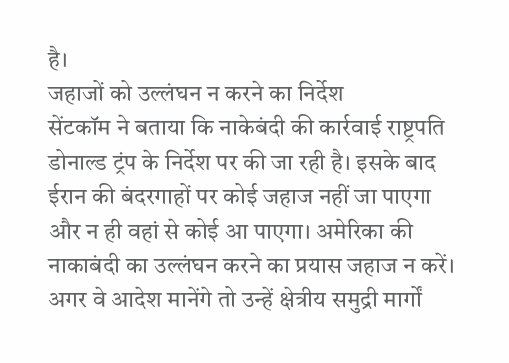है।
जहाजों को उल्लंघन न करने का निर्देश
सेंटकॉम ने बताया कि नाकेबंदी की कार्रवाई राष्ट्रपति डोनाल्ड ट्रंप के निर्देश पर की जा रही है। इसके बाद ईरान की बंदरगाहों पर कोई जहाज नहीं जा पाएगा और न ही वहां से कोई आ पाएगा। अमेरिका की नाकाबंदी का उल्लंघन करने का प्रयास जहाज न करें। अगर वे आदेश मानेंगे तो उन्हें क्षेत्रीय समुद्री मार्गों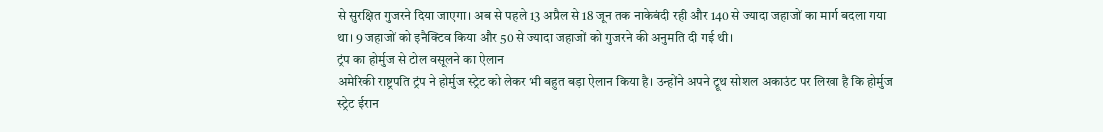से सुरक्षित गुजरने दिया जाएगा। अब से पहले 13 अप्रैल से 18 जून तक नाकेबंदी रही और 140 से ज्यादा जहाजों का मार्ग बदला गया था। 9 जहाजों को इनैक्टिव किया और 50 से ज्यादा जहाजों को गुजरने की अनुमति दी गई थी।
ट्रंप का होर्मुज से टोल वसूलने का ऐलान
अमेरिकी राष्ट्रपति ट्रंप ने होर्मुज स्ट्रेट को लेकर भी बहुत बड़ा ऐलान किया है। उन्होंने अपने ट्रूथ सोशल अकाउंट पर लिखा है कि होर्मुज स्ट्रेट ईरान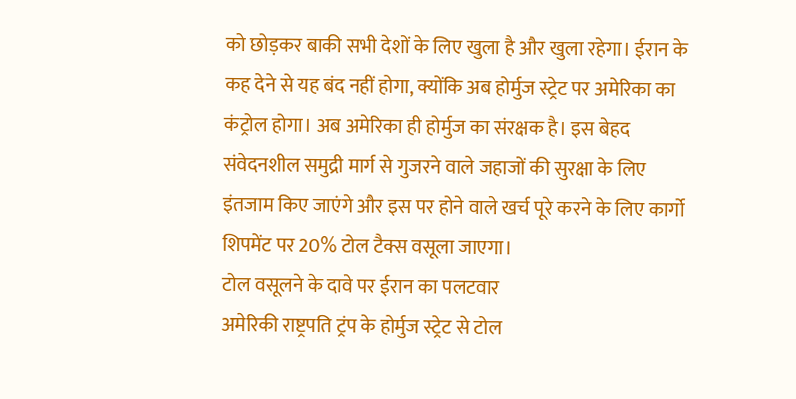को छोड़कर बाकी सभी देशों के लिए खुला है और खुला रहेगा। ईरान के कह देने से यह बंद नहीं होगा, क्योंकि अब होर्मुज स्ट्रेट पर अमेरिका का कंट्रोल होगा। अब अमेरिका ही होर्मुज का संरक्षक है। इस बेहद संवेदनशील समुद्री मार्ग से गुजरने वाले जहाजों की सुरक्षा के लिए इंतजाम किए जाएंगे और इस पर होने वाले खर्च पूरे करने के लिए कार्गो शिपमेंट पर 20% टोल टैक्स वसूला जाएगा।
टोल वसूलने के दावे पर ईरान का पलटवार
अमेरिकी राष्ट्रपति ट्रंप के होर्मुज स्ट्रेट से टोल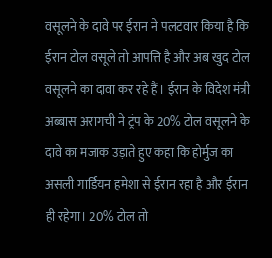वसूलने के दावे पर ईरान ने पलटवार किया है कि ईरान टोल वसूले तो आपत्ति है और अब खुद टोल वसूलने का दावा कर रहे हैं। ईरान के विदेश मंत्री अब्बास अरागची ने ट्रंप के 20% टोल वसूलने के दावे का मजाक उड़ाते हुए कहा कि होर्मुज का असली गार्डियन हमेशा से ईरान रहा है और ईरान ही रहेगा। 20% टोल तो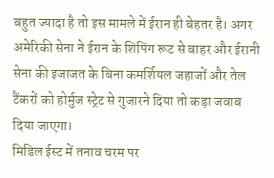बहुत ज्यादा है तो इस मामले में ईरान ही बेहतर है। अगर अमेरिकी सेना ने ईरान के शिपिंग रूट से बाहर और ईरानी सेना की इजाजत के बिना कमर्शियल जहाजों और तेल टैंकरों को होर्मुज स्ट्रेट से गुजारने दिया तो कड़ा जवाब दिया जाएगा।
मिडिल ईस्ट में तनाव चरम पर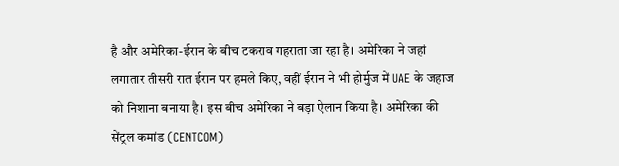है और अमेरिका-ईरान के बीच टकराव गहराता जा रहा है। अमेरिका ने जहां लगातार तीसरी रात ईरान पर हमले किए, वहीं ईरान ने भी होर्मुज में UAE के जहाज को निशाना बनाया है। इस बीच अमेरिका ने बड़ा ऐलान किया है। अमेरिका की सेंट्रल कमांड (CENTCOM)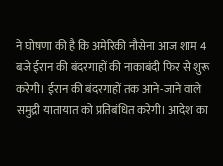ने घोषणा की है कि अमेरिकी नौसेना आज शाम 4 बजे ईरान की बंदरगाहों की नाकाबंदी फिर से शुरू करेगी। ईरान की बंदरगाहों तक आने-जाने वाले समुद्री यातायात को प्रतिबंधित करेगी। आदेश का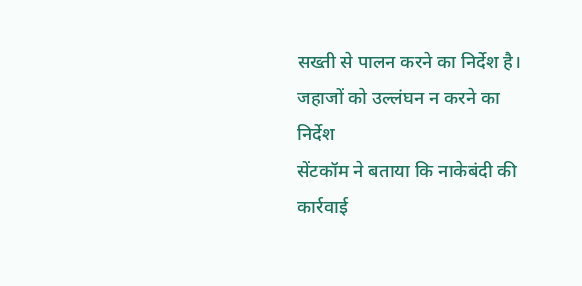सख्ती से पालन करने का निर्देश है।
जहाजों को उल्लंघन न करने का निर्देश
सेंटकॉम ने बताया कि नाकेबंदी की कार्रवाई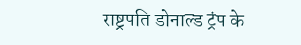राष्ट्रपति डोनाल्ड ट्रंप के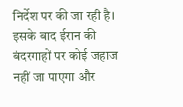निर्देश पर की जा रही है। इसके बाद ईरान की बंदरगाहों पर कोई जहाज नहीं जा पाएगा और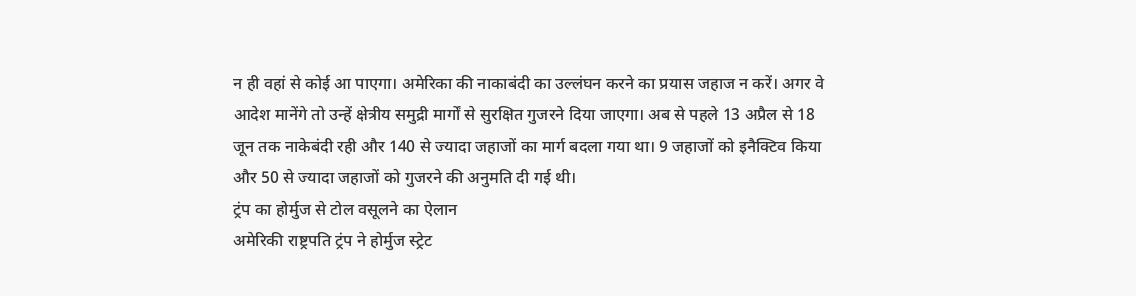न ही वहां से कोई आ पाएगा। अमेरिका की नाकाबंदी का उल्लंघन करने का प्रयास जहाज न करें। अगर वे आदेश मानेंगे तो उन्हें क्षेत्रीय समुद्री मार्गों से सुरक्षित गुजरने दिया जाएगा। अब से पहले 13 अप्रैल से 18 जून तक नाकेबंदी रही और 140 से ज्यादा जहाजों का मार्ग बदला गया था। 9 जहाजों को इनैक्टिव किया और 50 से ज्यादा जहाजों को गुजरने की अनुमति दी गई थी।
ट्रंप का होर्मुज से टोल वसूलने का ऐलान
अमेरिकी राष्ट्रपति ट्रंप ने होर्मुज स्ट्रेट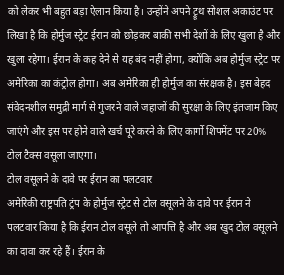को लेकर भी बहुत बड़ा ऐलान किया है। उन्होंने अपने ट्रूथ सोशल अकाउंट पर लिखा है कि होर्मुज स्ट्रेट ईरान को छोड़कर बाकी सभी देशों के लिए खुला है और खुला रहेगा। ईरान के कह देने से यह बंद नहीं होगा, क्योंकि अब होर्मुज स्ट्रेट पर अमेरिका का कंट्रोल होगा। अब अमेरिका ही होर्मुज का संरक्षक है। इस बेहद संवेदनशील समुद्री मार्ग से गुजरने वाले जहाजों की सुरक्षा के लिए इंतजाम किए जाएंगे और इस पर होने वाले खर्च पूरे करने के लिए कार्गो शिपमेंट पर 20% टोल टैक्स वसूला जाएगा।
टोल वसूलने के दावे पर ईरान का पलटवार
अमेरिकी राष्ट्रपति ट्रंप के होर्मुज स्ट्रेट से टोल वसूलने के दावे पर ईरान ने पलटवार किया है कि ईरान टोल वसूले तो आपत्ति है और अब खुद टोल वसूलने का दावा कर रहे हैं। ईरान के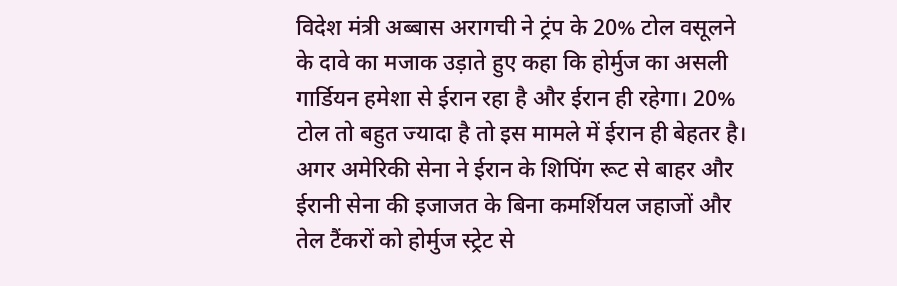विदेश मंत्री अब्बास अरागची ने ट्रंप के 20% टोल वसूलने के दावे का मजाक उड़ाते हुए कहा कि होर्मुज का असली गार्डियन हमेशा से ईरान रहा है और ईरान ही रहेगा। 20% टोल तो बहुत ज्यादा है तो इस मामले में ईरान ही बेहतर है। अगर अमेरिकी सेना ने ईरान के शिपिंग रूट से बाहर और ईरानी सेना की इजाजत के बिना कमर्शियल जहाजों और तेल टैंकरों को होर्मुज स्ट्रेट से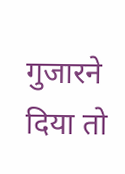गुजारने दिया तो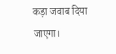कड़ा जवाब दिया जाएगा।